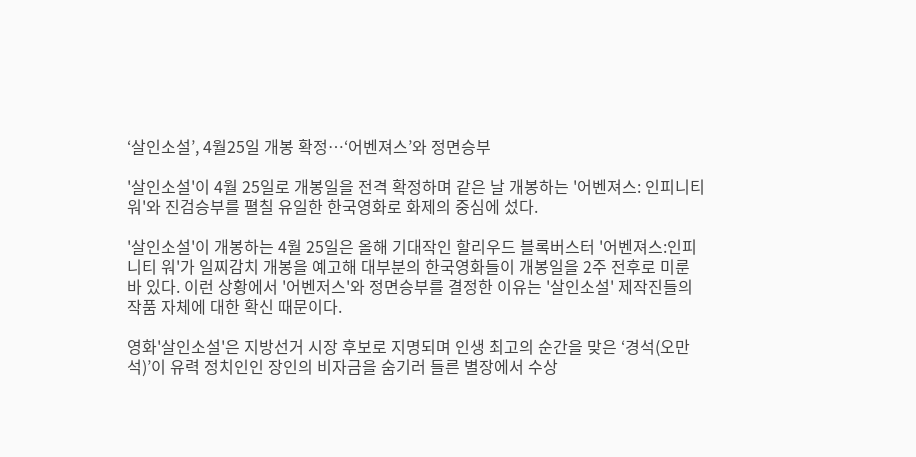‘살인소설’, 4월25일 개봉 확정…‘어벤져스’와 정면승부

'살인소설'이 4월 25일로 개봉일을 전격 확정하며 같은 날 개봉하는 '어벤져스: 인피니티 워'와 진검승부를 펼칠 유일한 한국영화로 화제의 중심에 섰다.

'살인소설'이 개봉하는 4월 25일은 올해 기대작인 할리우드 블록버스터 '어벤져스:인피니티 워'가 일찌감치 개봉을 예고해 대부분의 한국영화들이 개봉일을 2주 전후로 미룬 바 있다. 이런 상황에서 '어벤저스'와 정면승부를 결정한 이유는 '살인소설' 제작진들의 작품 자체에 대한 확신 때문이다.

영화'살인소설'은 지방선거 시장 후보로 지명되며 인생 최고의 순간을 맞은 ‘경석(오만석)’이 유력 정치인인 장인의 비자금을 숨기러 들른 별장에서 수상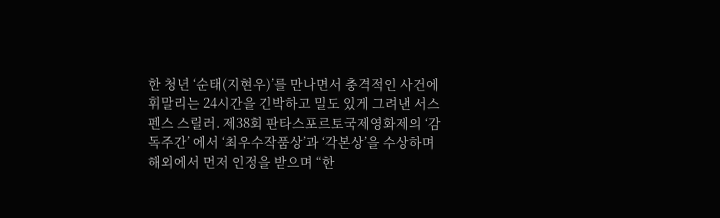한 청년 ‘순태(지현우)’를 만나면서 충격적인 사건에 휘말리는 24시간을 긴박하고 밀도 있게 그려낸 서스펜스 스릴러. 제38회 판타스포르토국제영화제의 ‘감독주간’ 에서 ‘최우수작품상’과 ‘각본상’을 수상하며 해외에서 먼저 인정을 받으며 “한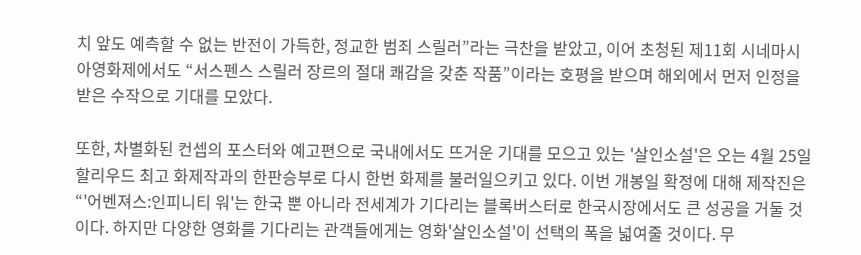치 앞도 예측할 수 없는 반전이 가득한, 정교한 범죄 스릴러”라는 극찬을 받았고, 이어 초청된 제11회 시네마시아영화제에서도 “서스펜스 스릴러 장르의 절대 쾌감을 갖춘 작품”이라는 호평을 받으며 해외에서 먼저 인정을 받은 수작으로 기대를 모았다.

또한, 차별화된 컨셉의 포스터와 예고편으로 국내에서도 뜨거운 기대를 모으고 있는 '살인소설'은 오는 4월 25일 할리우드 최고 화제작과의 한판승부로 다시 한번 화제를 불러일으키고 있다. 이번 개봉일 확정에 대해 제작진은 “'어벤져스:인피니티 워'는 한국 뿐 아니라 전세계가 기다리는 블록버스터로 한국시장에서도 큰 성공을 거둘 것이다. 하지만 다양한 영화를 기다리는 관객들에게는 영화'살인소설'이 선택의 폭을 넓여줄 것이다. 무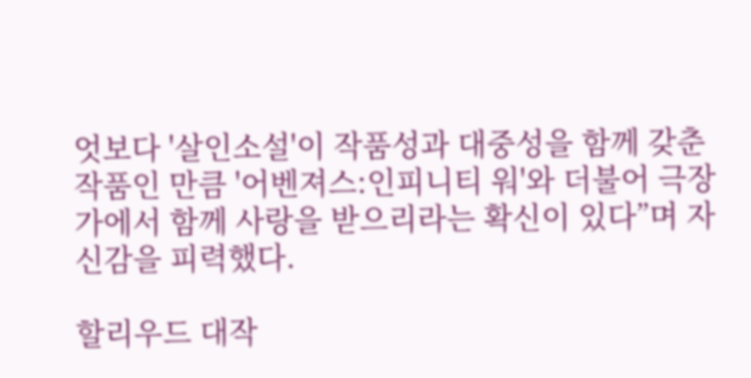엇보다 '살인소설'이 작품성과 대중성을 함께 갖춘 작품인 만큼 '어벤져스:인피니티 워'와 더불어 극장가에서 함께 사랑을 받으리라는 확신이 있다”며 자신감을 피력했다.

할리우드 대작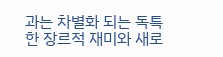과는 차별화 되는 독특한 장르적 재미와 새로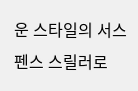운 스타일의 서스펜스 스릴러로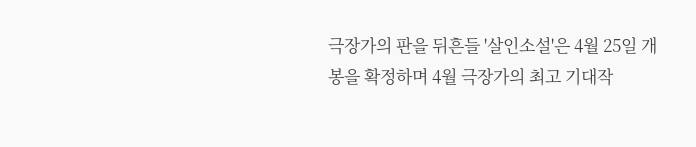극장가의 판을 뒤흔들 '살인소설'은 4월 25일 개봉을 확정하며 4월 극장가의 최고 기대작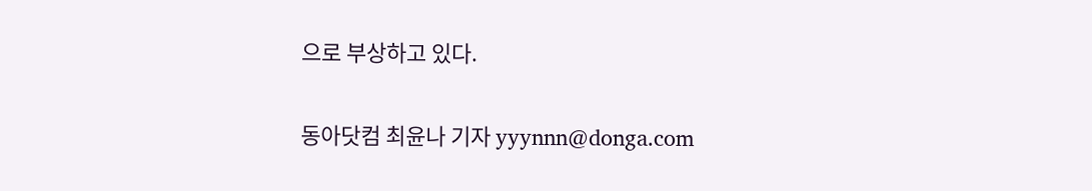으로 부상하고 있다.

동아닷컴 최윤나 기자 yyynnn@donga.com